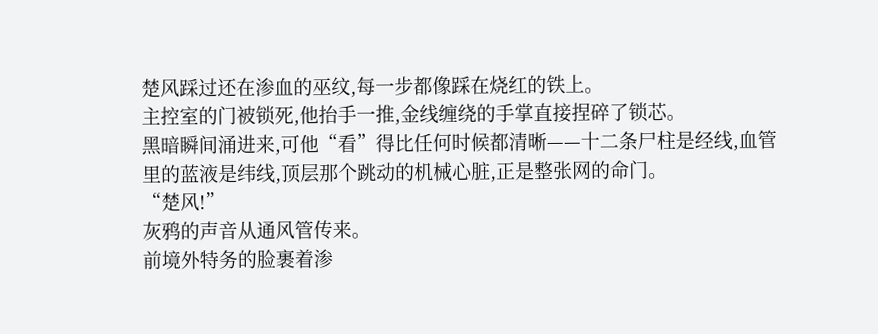楚风踩过还在渗血的巫纹,每一步都像踩在烧红的铁上。
主控室的门被锁死,他抬手一推,金线缠绕的手掌直接捏碎了锁芯。
黑暗瞬间涌进来,可他“看”得比任何时候都清晰——十二条尸柱是经线,血管里的蓝液是纬线,顶层那个跳动的机械心脏,正是整张网的命门。
“楚风!”
灰鸦的声音从通风管传来。
前境外特务的脸裹着渗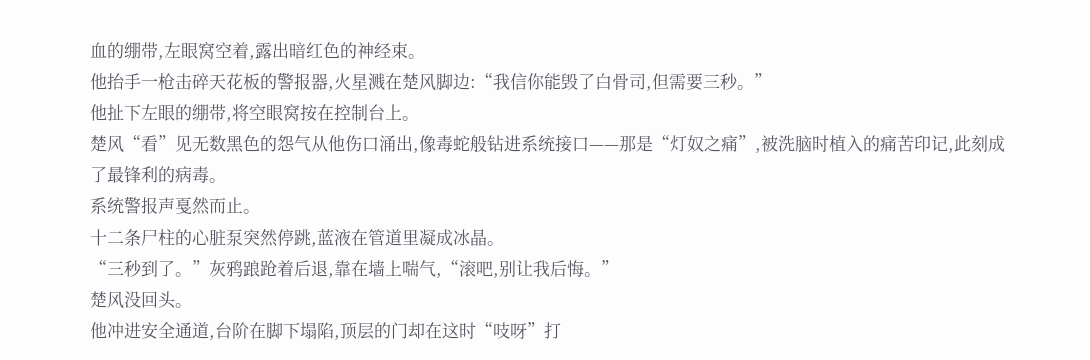血的绷带,左眼窝空着,露出暗红色的神经束。
他抬手一枪击碎天花板的警报器,火星溅在楚风脚边:“我信你能毁了白骨司,但需要三秒。”
他扯下左眼的绷带,将空眼窝按在控制台上。
楚风“看”见无数黑色的怨气从他伤口涌出,像毒蛇般钻进系统接口——那是“灯奴之痛”,被洗脑时植入的痛苦印记,此刻成了最锋利的病毒。
系统警报声戛然而止。
十二条尸柱的心脏泵突然停跳,蓝液在管道里凝成冰晶。
“三秒到了。”灰鸦踉跄着后退,靠在墙上喘气,“滚吧,别让我后悔。”
楚风没回头。
他冲进安全通道,台阶在脚下塌陷,顶层的门却在这时“吱呀”打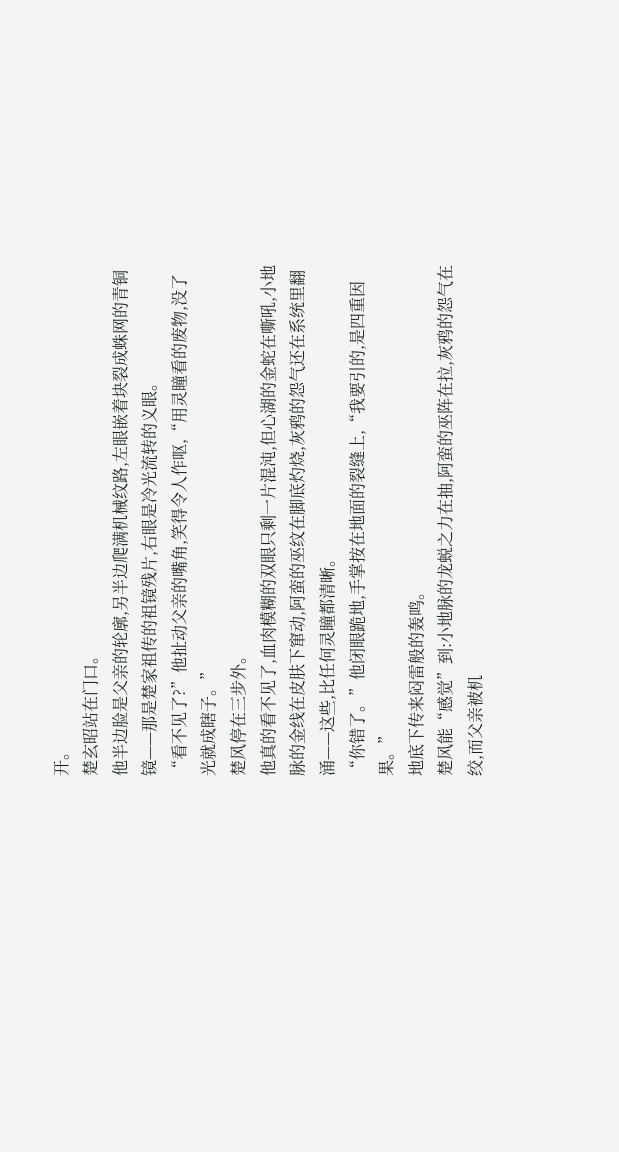开。
楚玄昭站在门口。
他半边脸是父亲的轮廓,另半边爬满机械纹路,左眼嵌着块裂成蛛网的青铜镜——那是楚家祖传的祖镜残片,右眼是冷光流转的义眼。
“看不见了?”他扯动父亲的嘴角,笑得令人作呕,“用灵瞳看的废物,没了光就成瞎子。”
楚风停在三步外。
他真的看不见了,血肉模糊的双眼只剩一片混沌,但心湖的金蛇在嘶吼,小地脉的金线在皮肤下窜动,阿蛮的巫纹在脚底灼烧,灰鸦的怨气还在系统里翻涌——这些,比任何灵瞳都清晰。
“你错了。”他闭眼跪地,手掌按在地面的裂缝上,“我要引的,是四重因果。”
地底下传来闷雷般的轰鸣。
楚风能“感觉”到:小地脉的龙蜕之力在抽,阿蛮的巫阵在拉,灰鸦的怨气在绞,而父亲被机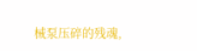械泵压碎的残魂,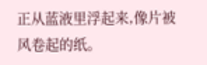正从蓝液里浮起来,像片被风卷起的纸。